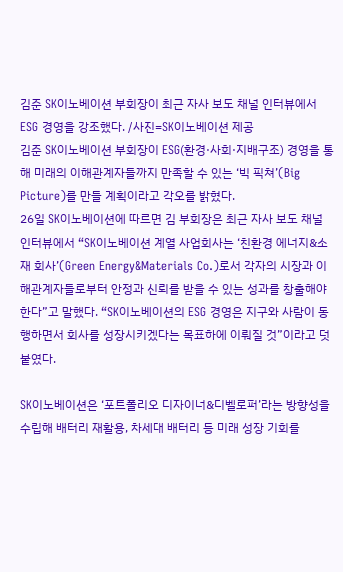김준 SK이노베이션 부회장이 최근 자사 보도 채널 인터뷰에서 ESG 경영을 강조했다. /사진=SK이노베이션 제공
김준 SK이노베이션 부회장이 ESG(환경·사회·지배구조) 경영을 통해 미래의 이해관계자들까지 만족할 수 있는 ‘빅 픽쳐’(Big Picture)를 만들 계획이라고 각오를 밝혔다.
26일 SK이노베이션에 따르면 김 부회장은 최근 자사 보도 채널 인터뷰에서 “SK이노베이션 계열 사업회사는 ‘친환경 에너지&소재 회사’(Green Energy&Materials Co.)로서 각자의 시장과 이해관계자들로부터 안정과 신뢰를 받을 수 있는 성과를 창출해야 한다”고 말했다. “SK이노베이션의 ESG 경영은 지구와 사람이 동행하면서 회사를 성장시키겠다는 목표하에 이뤄질 것”이라고 덧붙였다.

SK이노베이션은 ‘포트폴리오 디자이너&디벨로퍼’라는 방향성을 수립해 배터리 재활용, 차세대 배터리 등 미래 성장 기회를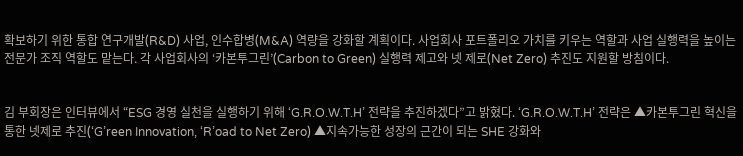확보하기 위한 통합 연구개발(R&D) 사업, 인수합병(M&A) 역량을 강화할 계획이다. 사업회사 포트폴리오 가치를 키우는 역할과 사업 실행력을 높이는 전문가 조직 역할도 맡는다. 각 사업회사의 ‘카본투그린’(Carbon to Green) 실행력 제고와 넷 제로(Net Zero) 추진도 지원할 방침이다.


김 부회장은 인터뷰에서 “ESG 경영 실천을 실행하기 위해 ‘G.R.O.W.T.H’ 전략을 추진하겠다”고 밝혔다. ‘G.R.O.W.T.H’ 전략은 ▲카본투그린 혁신을 통한 넷제로 추진(‘G’reen Innovation, ‘R’oad to Net Zero) ▲지속가능한 성장의 근간이 되는 SHE 강화와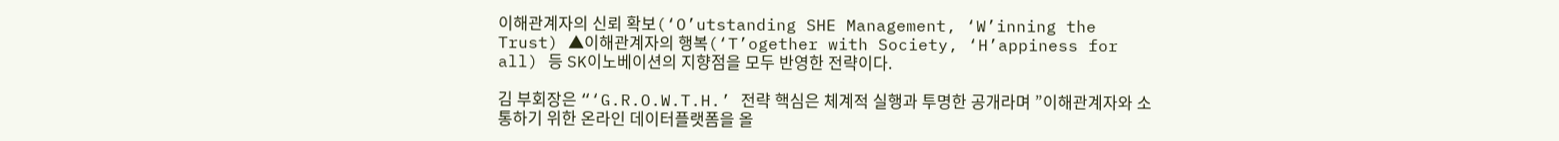이해관계자의 신뢰 확보(‘O’utstanding SHE Management, ‘W’inning the Trust) ▲이해관계자의 행복(‘T’ogether with Society, ‘H’appiness for all) 등 SK이노베이션의 지향점을 모두 반영한 전략이다.

김 부회장은 “‘G.R.O.W.T.H.’ 전략 핵심은 체계적 실행과 투명한 공개라며 ”이해관계자와 소통하기 위한 온라인 데이터플랫폼을 올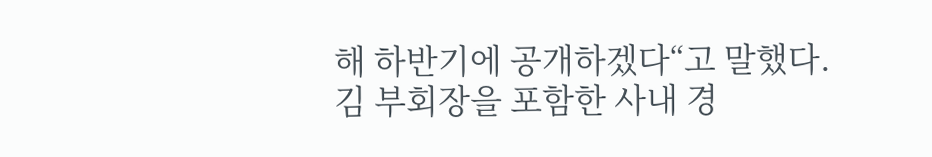해 하반기에 공개하겠다“고 말했다. 김 부회장을 포함한 사내 경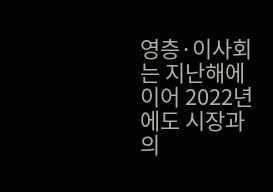영층·이사회는 지난해에 이어 2022년에도 시장과의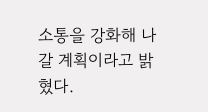소통을 강화해 나갈 계획이라고 밝혔다.